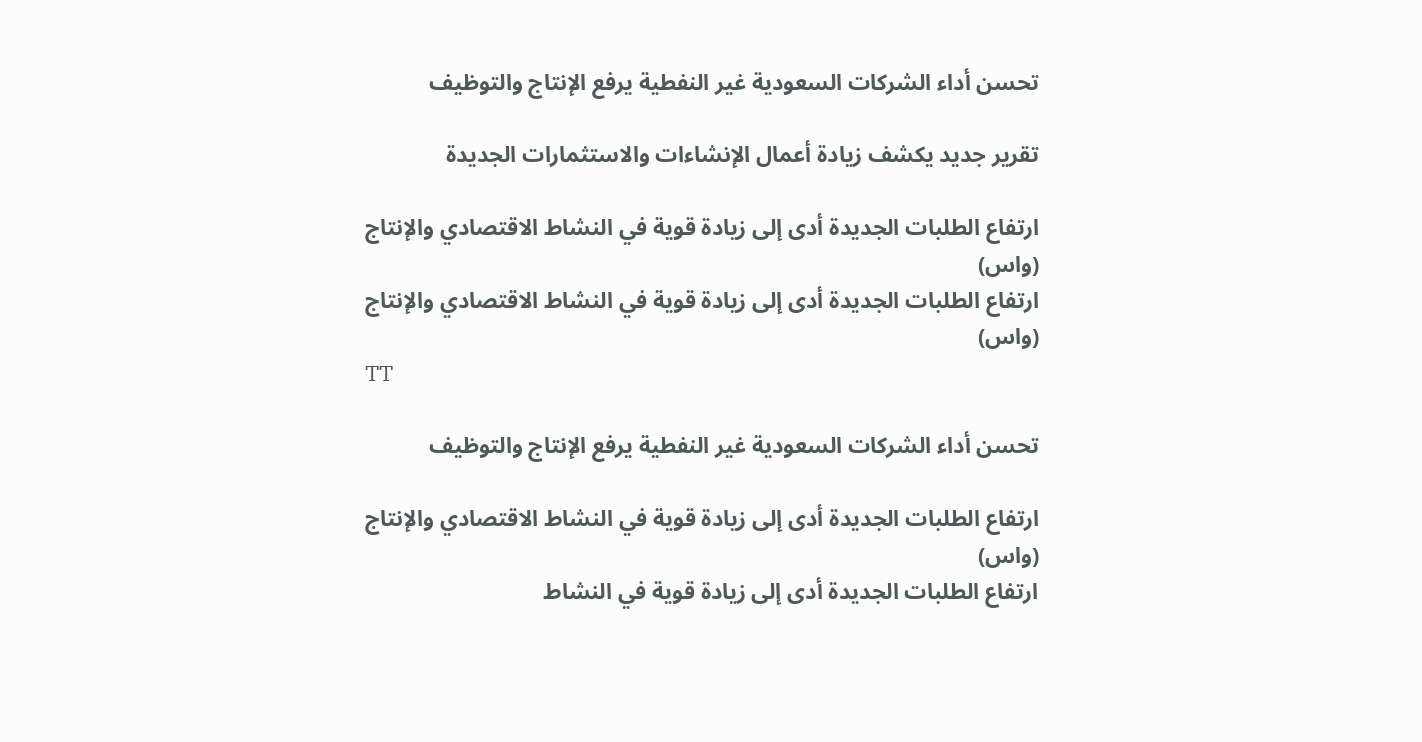تحسن أداء الشركات السعودية غير النفطية يرفع الإنتاج والتوظيف

تقرير جديد يكشف زيادة أعمال الإنشاءات والاستثمارات الجديدة

ارتفاع الطلبات الجديدة أدى إلى زيادة قوية في النشاط الاقتصادي والإنتاج (واس)
ارتفاع الطلبات الجديدة أدى إلى زيادة قوية في النشاط الاقتصادي والإنتاج (واس)
TT

تحسن أداء الشركات السعودية غير النفطية يرفع الإنتاج والتوظيف

ارتفاع الطلبات الجديدة أدى إلى زيادة قوية في النشاط الاقتصادي والإنتاج (واس)
ارتفاع الطلبات الجديدة أدى إلى زيادة قوية في النشاط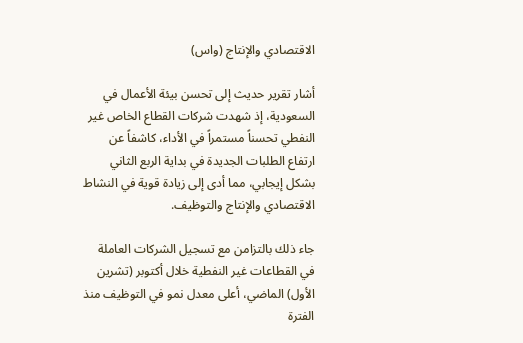الاقتصادي والإنتاج (واس)

أشار تقرير حديث إلى تحسن بيئة الأعمال في السعودية، إذ شهدت شركات القطاع الخاص غير النفطي تحسناً مستمراً في الأداء، كاشفاً عن ارتفاع الطلبات الجديدة في بداية الربع الثاني بشكل إيجابي، مما أدى إلى زيادة قوية في النشاط الاقتصادي والإنتاج والتوظيف.

جاء ذلك بالتزامن مع تسجيل الشركات العاملة في القطاعات غير النفطية خلال أكتوبر (تشرين الأول) الماضي، أعلى معدل نمو في التوظيف منذ الفترة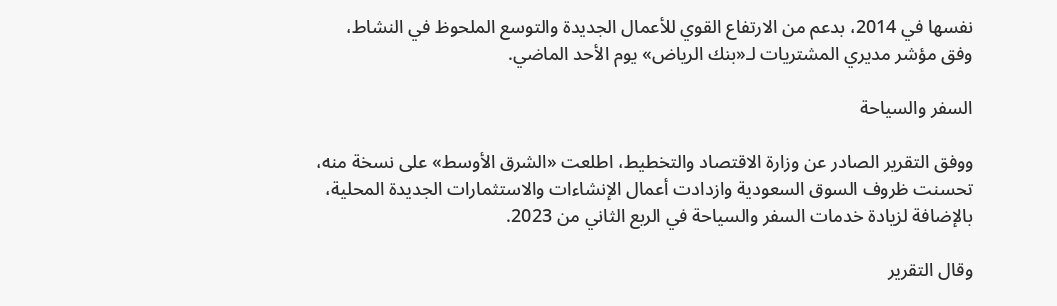نفسها في 2014، بدعم من الارتفاع القوي للأعمال الجديدة والتوسع الملحوظ في النشاط، وفق مؤشر مديري المشتريات لـ«بنك الرياض» يوم الأحد الماضي.

السفر والسياحة

ووفق التقرير الصادر عن وزارة الاقتصاد والتخطيط، اطلعت «الشرق الأوسط» على نسخة منه، تحسنت ظروف السوق السعودية وازدادت أعمال الإنشاءات والاستثمارات الجديدة المحلية، بالإضافة لزيادة خدمات السفر والسياحة في الربع الثاني من 2023.

وقال التقرير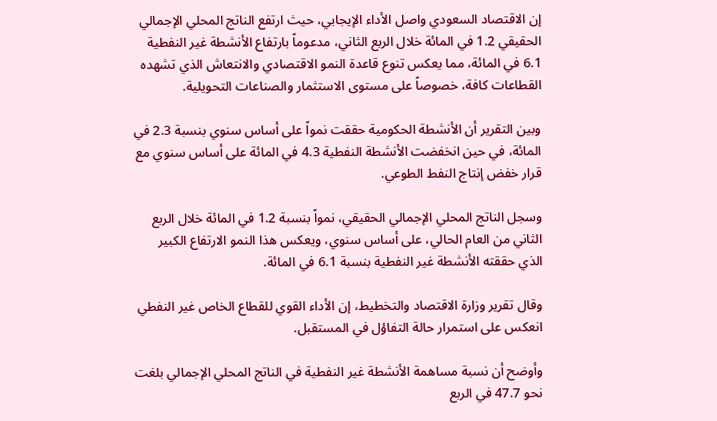إن الاقتصاد السعودي واصل الأداء الإيجابي، حيث ارتفع الناتج المحلي الإجمالي الحقيقي 1.2 في المائة خلال الربع الثاني، مدعوماً بارتفاع الأنشطة غير النفطية 6.1 في المائة، مما يعكس تنوع قاعدة النمو الاقتصادي والانتعاش الذي تشهده القطاعات كافة، خصوصاً على مستوى الاستثمار والصناعات التحويلية.

وبين التقرير أن الأنشطة الحكومية حققت نمواً على أساس سنوي بنسبة 2.3 في المائة، في حين انخفضت الأنشطة النفطية 4.3 في المائة على أساس سنوي مع قرار خفض إنتاج النفط الطوعي.

وسجل الناتج المحلي الإجمالي الحقيقي، نمواً بنسبة 1.2 في المائة خلال الربع الثاني من العام الحالي، على أساس سنوي، ويعكس هذا النمو الارتفاع الكبير الذي حققته الأنشطة غير النفطية بنسبة 6.1 في المائة.

وقال تقرير وزارة الاقتصاد والتخطيط، إن الأداء القوي للقطاع الخاص غير النفطي انعكس على استمرار حالة التفاؤل في المستقبل.

وأوضح أن نسبة مساهمة الأنشطة غير النفطية في الناتج المحلي الإجمالي بلغت نحو 47.7 في الربع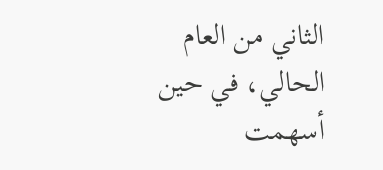الثاني من العام الحالي، في حين أسهمت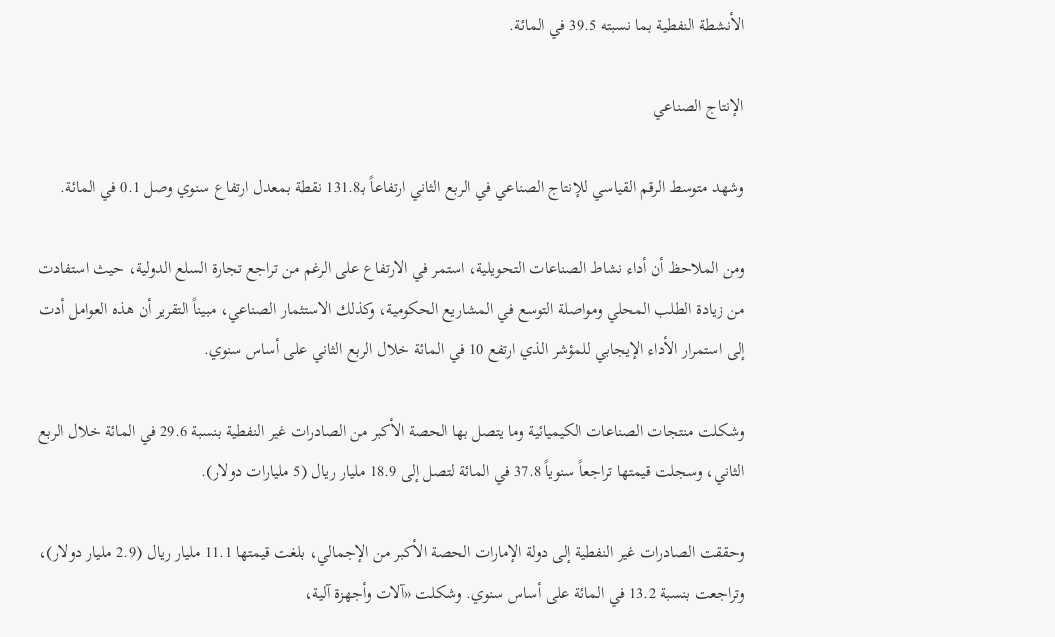الأنشطة النفطية بما نسبته 39.5 في المائة.

الإنتاج الصناعي

وشهد متوسط الرقم القياسي للإنتاج الصناعي في الربع الثاني ارتفاعاً بـ131.8 نقطة بمعدل ارتفاع سنوي وصل 0.1 في المائة.

ومن الملاحظ أن أداء نشاط الصناعات التحويلية، استمر في الارتفاع على الرغم من تراجع تجارة السلع الدولية، حيث استفادت من زيادة الطلب المحلي ومواصلة التوسع في المشاريع الحكومية، وكذلك الاستثمار الصناعي، مبيناً التقرير أن هذه العوامل أدت إلى استمرار الأداء الإيجابي للمؤشر الذي ارتفع 10 في المائة خلال الربع الثاني على أساس سنوي.

وشكلت منتجات الصناعات الكيميائية وما يتصل بها الحصة الأكبر من الصادرات غير النفطية بنسبة 29.6 في المائة خلال الربع الثاني، وسجلت قيمتها تراجعاً سنوياً 37.8 في المائة لتصل إلى 18.9 مليار ريال (5 مليارات دولار).

وحققت الصادرات غير النفطية إلى دولة الإمارات الحصة الأكبر من الإجمالي، بلغت قيمتها 11.1 مليار ريال (2.9 مليار دولار)، وتراجعت بنسبة 13.2 في المائة على أساس سنوي. وشكلت «آلات وأجهزة آلية،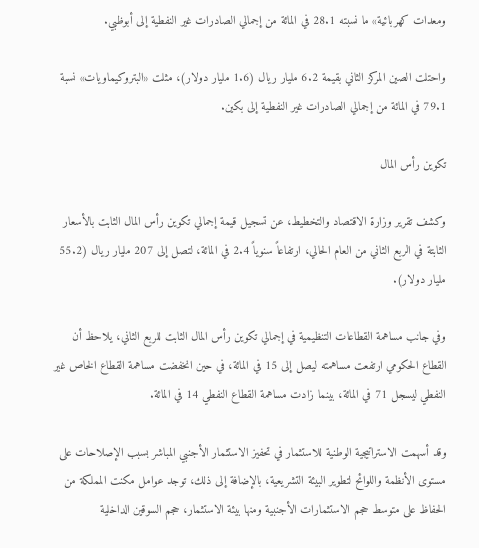ومعدات كهربائية» ما نسبته 28.1 في المائة من إجمالي الصادرات غير النفطية إلى أبوظبي.

واحتلت الصين المركز الثاني بقيمة 6.2 مليار ريال (1.6 مليار دولار)، مثلت «البتروكيماويات» نسبة 79.1 في المائة من إجمالي الصادرات غير النفطية إلى بكين.

تكوين رأس المال

وكشف تقرير وزارة الاقتصاد والتخطيط، عن تسجيل قيمة إجمالي تكوين رأس المال الثابت بالأسعار الثابتة في الربع الثاني من العام الحالي، ارتفاعاً سنوياً 2.4 في المائة، لتصل إلى 207 مليار ريال (55.2 مليار دولار).

وفي جانب مساهمة القطاعات التنظيمية في إجمالي تكوين رأس المال الثابت للربع الثاني، يلاحظ أن القطاع الحكومي ارتفعت مساهمته ليصل إلى 15 في المائة، في حين انخفضت مساهمة القطاع الخاص غير النفطي ليسجل 71 في المائة، بينما زادت مساهمة القطاع النفطي 14 في المائة.

وقد أسهمت الاستراتيجية الوطنية للاستثمار في تحفيز الاستثمار الأجنبي المباشر بسبب الإصلاحات على مستوى الأنظمة واللوائح لتطوير البيئة التشريعية، بالإضافة إلى ذلك، توجد عوامل مكنت المملكة من الحفاظ على متوسط حجم الاستثمارات الأجنبية ومنها بيئة الاستثمار، حجم السوقين الداخلية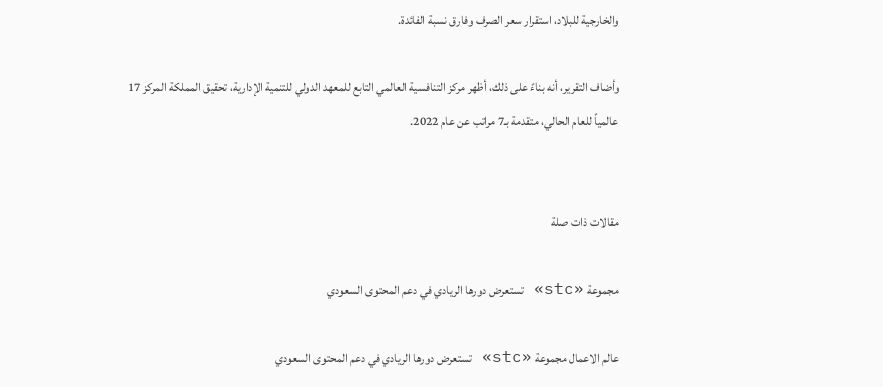والخارجية للبلاد، استقرار سعر الصرف وفارق نسبة الفائدة.

وأضاف التقرير، أنه بناءً على ذلك، أظهر مركز التنافسية العالمي التابع للمعهد الدولي للتنمية الإدارية، تحقيق المملكة المركز 17 عالمياً للعام الحالي، متقدمة بـ7 مراتب عن عام 2022.


مقالات ذات صلة

مجموعة «stc» تستعرض دورها الريادي في دعم المحتوى السعودي

عالم الاعمال مجموعة «stc» تستعرض دورها الريادي في دعم المحتوى السعودي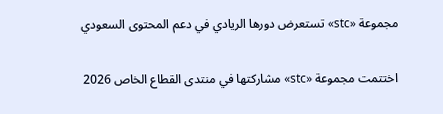مجموعة «stc» تستعرض دورها الريادي في دعم المحتوى السعودي

اختتمت مجموعة «stc» مشاركتها في منتدى القطاع الخاص 2026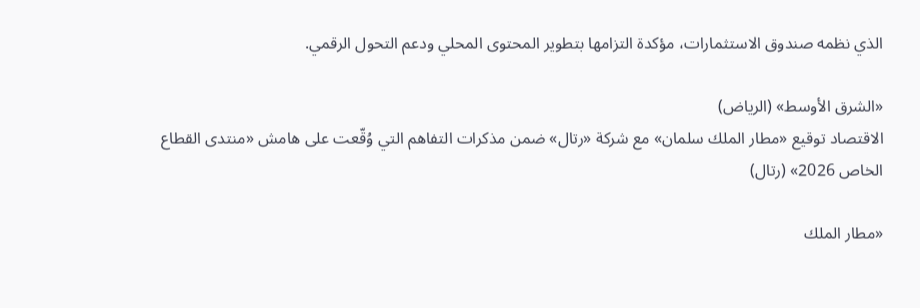الذي نظمه صندوق الاستثمارات، مؤكدة التزامها بتطوير المحتوى المحلي ودعم التحول الرقمي.

«الشرق الأوسط» (الرياض)
الاقتصاد توقيع «مطار الملك سلمان» مع شركة «رتال» ضمن مذكرات التفاهم التي وُقّعت على هامش «منتدى القطاع الخاص 2026» (رتال)

«مطار الملك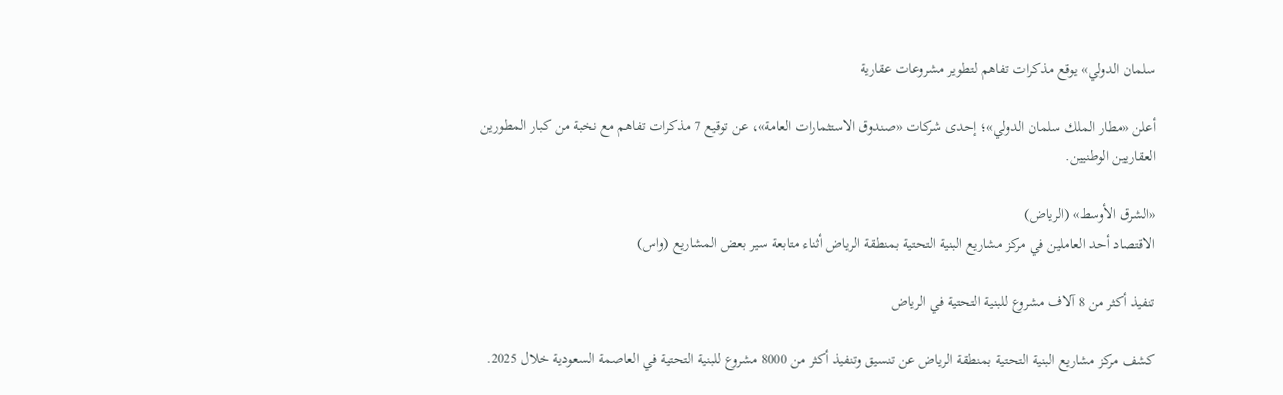سلمان الدولي» يوقع مذكرات تفاهم لتطوير مشروعات عقارية

أعلن «مطار الملك سلمان الدولي»؛ إحدى شركات «صندوق الاستثمارات العامة»، عن توقيع 7 مذكرات تفاهم مع نخبة من كبار المطورين العقاريين الوطنيين.

«الشرق الأوسط» (الرياض)
الاقتصاد أحد العاملين في مركز مشاريع البنية التحتية بمنطقة الرياض أثناء متابعة سير بعض المشاريع (واس)

تنفيذ أكثر من 8 آلاف مشروع للبنية التحتية في الرياض

كشف مركز مشاريع البنية التحتية بمنطقة الرياض عن تنسيق وتنفيذ أكثر من 8000 مشروع للبنية التحتية في العاصمة السعودية خلال 2025.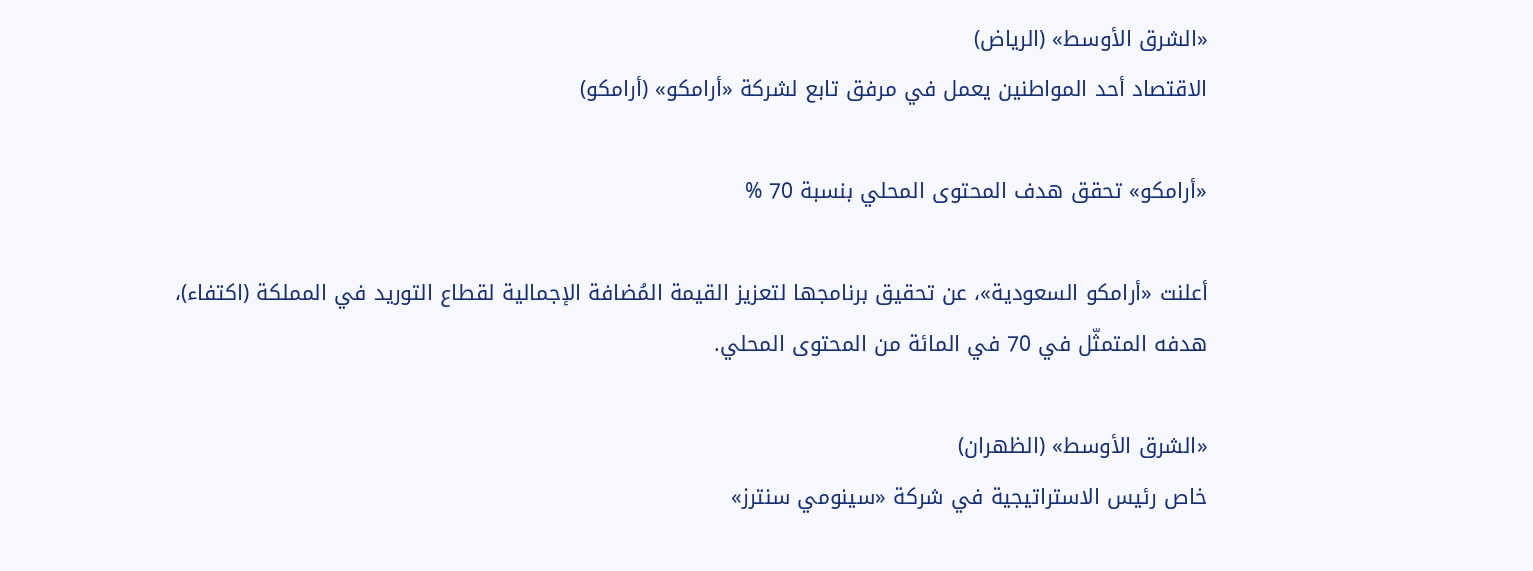«الشرق الأوسط» (الرياض)
الاقتصاد أحد المواطنين يعمل في مرفق تابع لشركة «أرامكو» (أرامكو)

«أرامكو» تحقق هدف المحتوى المحلي بنسبة 70 %

أعلنت «أرامكو السعودية»، عن تحقيق برنامجها لتعزيز القيمة المُضافة الإجمالية لقطاع التوريد في المملكة (اكتفاء)، هدفه المتمثّل في 70 في المائة من المحتوى المحلي.

«الشرق الأوسط» (الظهران)
خاص رئيس الاستراتيجية في شركة «سينومي سنترز»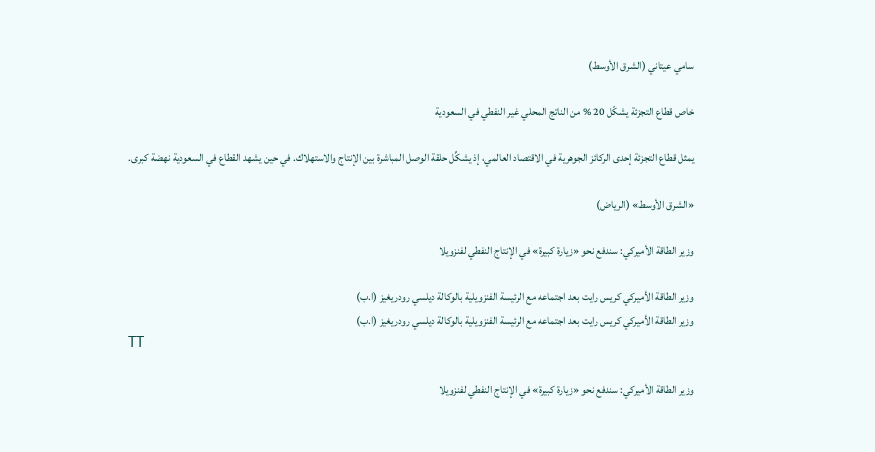سامي عيتاني (الشرق الأوسط)

خاص قطاع التجزئة يشكّل 20 % من الناتج المحلي غير النفطي في السعودية

يمثل قطاع التجزئة إحدى الركائز الجوهرية في الاقتصاد العالمي، إذ يشكِّل حلقة الوصل المباشرة بين الإنتاج والاستهلاك. في حين يشهد القطاع في السعودية نهضة كبرى.

«الشرق الأوسط» (الرياض)

وزير الطاقة الأميركي: سندفع نحو «زيارة كبيرة» في الإنتاج النفطي لفنزويلا

وزير الطاقة الأميركي كريس رايت بعد اجتماعه مع الرئيسة الفنزويلية بالوكالة ديلسي رودريغيز (ا.ب)
وزير الطاقة الأميركي كريس رايت بعد اجتماعه مع الرئيسة الفنزويلية بالوكالة ديلسي رودريغيز (ا.ب)
TT

وزير الطاقة الأميركي: سندفع نحو «زيارة كبيرة» في الإنتاج النفطي لفنزويلا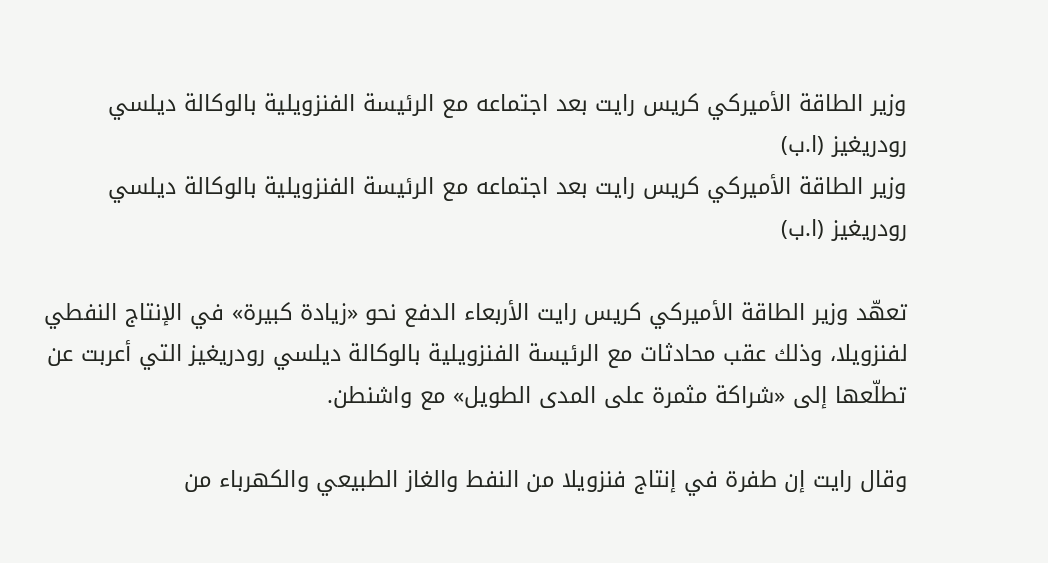وزير الطاقة الأميركي كريس رايت بعد اجتماعه مع الرئيسة الفنزويلية بالوكالة ديلسي رودريغيز (ا.ب)
وزير الطاقة الأميركي كريس رايت بعد اجتماعه مع الرئيسة الفنزويلية بالوكالة ديلسي رودريغيز (ا.ب)

تعهّد وزير الطاقة الأميركي كريس رايت الأربعاء الدفع نحو «زيادة كبيرة» في الإنتاج النفطي لفنزويلا، وذلك عقب محادثات مع الرئيسة الفنزويلية بالوكالة ديلسي رودريغيز التي أعربت عن تطلّعها إلى «شراكة مثمرة على المدى الطويل» مع واشنطن.

وقال رايت إن طفرة في إنتاج فنزويلا من النفط والغاز الطبيعي والكهرباء من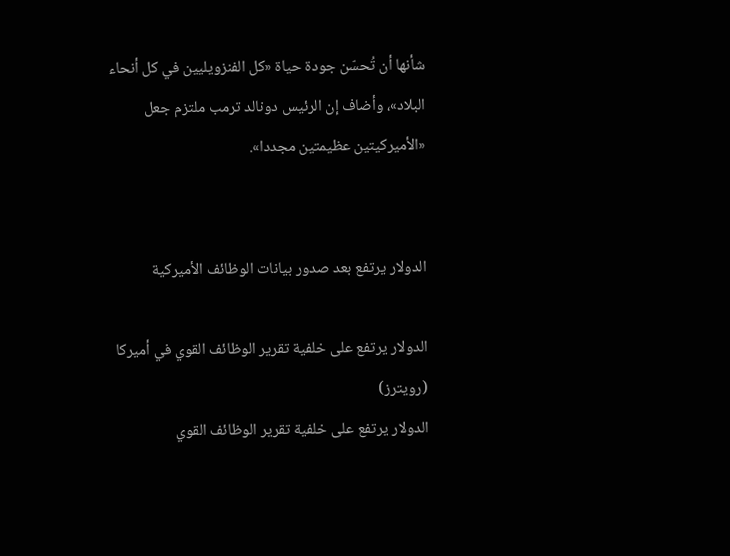شأنها أن تُحسّن جودة حياة «كل الفنزويليين في كل أنحاء البلاد»، وأضاف إن الرئيس دونالد ترمب ملتزم جعل «الأميركيتين عظيمتين مجددا».


الدولار يرتفع بعد صدور بيانات الوظائف الأميركية

الدولار يرتفع على خلفية تقرير الوظائف القوي في أميركا (رويترز)
الدولار يرتفع على خلفية تقرير الوظائف القوي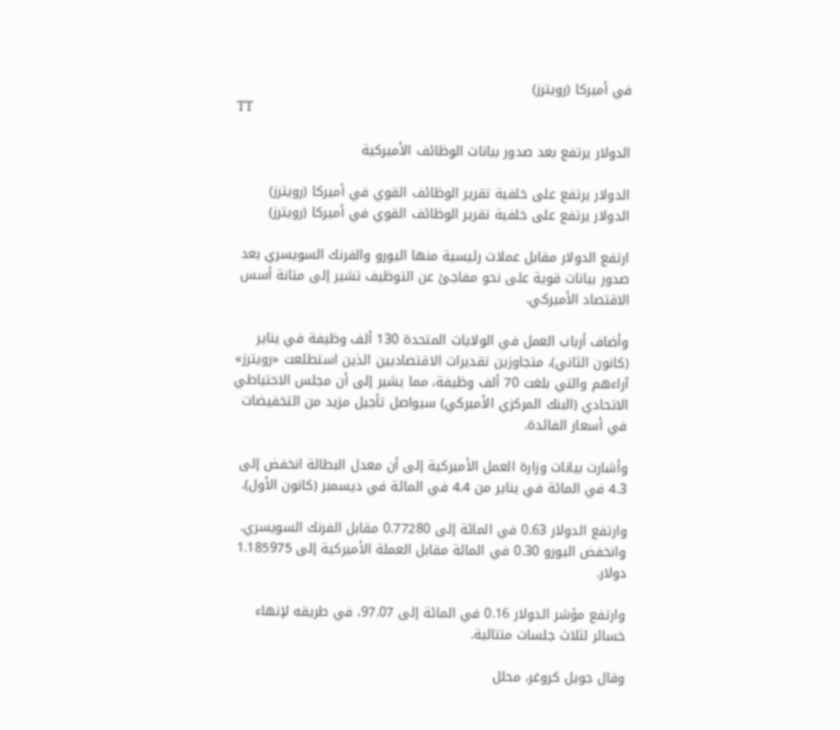في أميركا (رويترز)
TT

الدولار يرتفع بعد صدور بيانات الوظائف الأميركية

الدولار يرتفع على خلفية تقرير الوظائف القوي في أميركا (رويترز)
الدولار يرتفع على خلفية تقرير الوظائف القوي في أميركا (رويترز)

ارتفع الدولار مقابل عملات رئيسية منها اليورو والفرنك السويسري بعد صدور بيانات قوية على نحو مفاجئ عن التوظيف تشير إلى متانة أسس الاقتصاد الأميركي.

وأضاف أرباب العمل في الولايات المتحدة 130 ألف وظيفة في يناير (كانون الثاني)، متجاوزين تقديرات الاقتصاديين الذين استطلعت «رويترز» آراءهم والتي بلغت 70 ألف وظيفة، مما يشير إلى أن مجلس الاحتياطي الاتحادي (البنك المركزي الأميركي) سيواصل تأجيل مزيد من التخفيضات في أسعار الفائدة.

وأشارت بيانات وزارة العمل الأميركية إلى أن معدل البطالة انخفض إلى 4.3 في المائة في يناير من 4.4 في المائة في ديسمبر (كانون الأول).

وارتفع الدولار 0.63 في المائة إلى 0.77280 مقابل الفرنك السويسري. وانخفض اليورو 0.30 في المائة مقابل العملة الأميركية إلى 1.185975 دولار.

وارتفع مؤشر الدولار 0.16 في المائة إلى 97.07، في طريقه لإنهاء خسائر لثلاث جلسات متتالية.

وقال جويل كروغر، محلل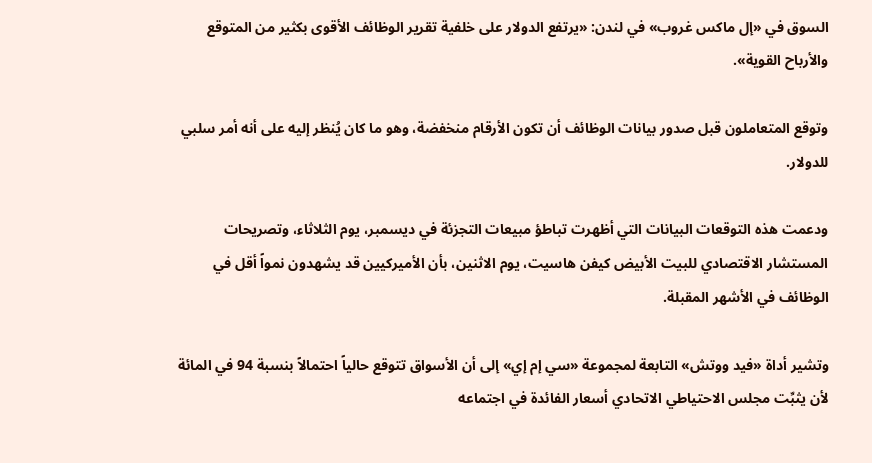السوق في «إل ماكس غروب» في لندن: «يرتفع الدولار على خلفية تقرير الوظائف الأقوى بكثير من المتوقع والأرباح القوية».

وتوقع المتعاملون قبل صدور بيانات الوظائف أن تكون الأرقام منخفضة، ‌وهو ما كان يُنظر إليه ‌على أنه أمر سلبي للدولار.

ودعمت هذه التوقعات البيانات التي أظهرت تباطؤ ‌مبيعات التجزئة في ديسمبر، يوم الثلاثاء، وتصريحات المستشار ‌الاقتصادي للبيت الأبيض كيفن هاسيت، يوم الاثنين، بأن الأميركيين قد يشهدون نمواً أقل في الوظائف في الأشهر المقبلة.

وتشير أداة «فيد ووتش» التابعة لمجموعة «سي إم إي» إلى أن الأسواق تتوقع حالياً احتمالاً بنسبة 94 في المائة لأن ‌يثبِّت مجلس الاحتياطي الاتحادي أسعار الفائدة في اجتماعه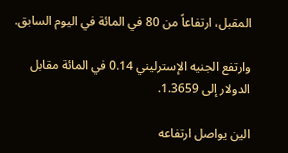المقبل، ارتفاعاً من 80 في المائة في اليوم السابق.

وارتفع الجنيه الإسترليني 0.14 في المائة مقابل الدولار إلى 1.3659.

الين يواصل ارتفاعه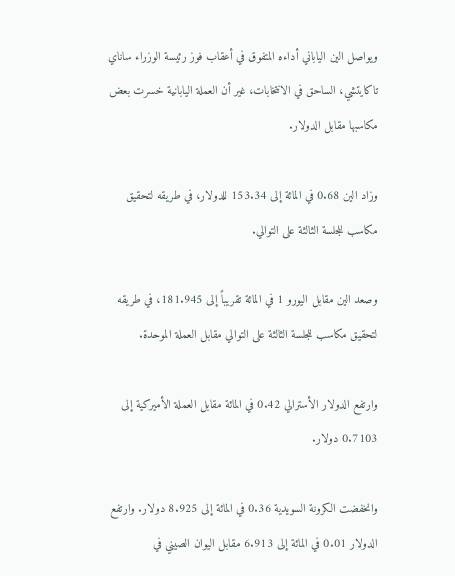ويواصل الين الياباني أداءه المتفوق في أعقاب فوز رئيسة الوزراء ساناي تاكايتشي، الساحق في الانتخابات، غير أن العملة اليابانية خسرت بعض مكاسبها مقابل الدولار.

وزاد الين 0.68 في المائة إلى 153.34 للدولار، في طريقه لتحقيق مكاسب للجلسة الثالثة على التوالي.

وصعد الين مقابل اليورو 1 في المائة تقريباً إلى 181.945، في طريقه لتحقيق مكاسب للجلسة الثالثة على التوالي مقابل العملة الموحدة.

وارتفع الدولار الأسترالي 0.42 في المائة مقابل العملة الأميركية إلى 0.7103 دولار.

وانخفضت الكرونة السويدية 0.36 في المائة إلى 8.925 دولار. وارتفع الدولار 0.01 في المائة إلى 6.913 مقابل اليوان الصيني في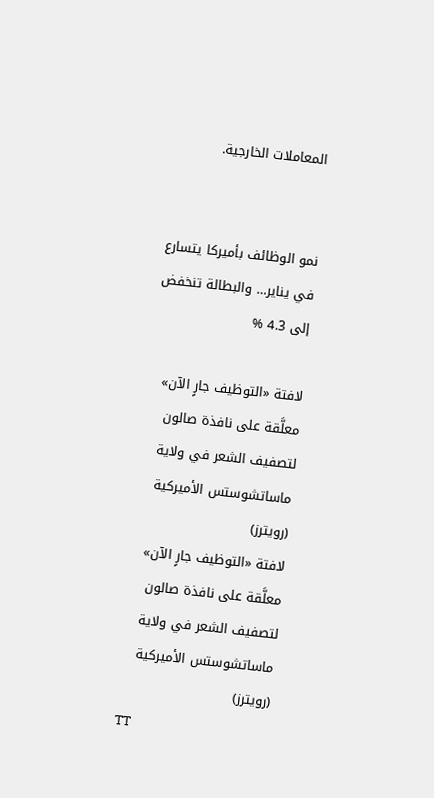المعاملات الخارجية.


نمو الوظائف بأميركا يتسارع في يناير… والبطالة تنخفض إلى 4.3 %

لافتة «التوظيف جارٍ الآن» معلَّقة على نافذة صالون لتصفيف الشعر في ولاية ماساتشوستس الأميركية (رويترز)
لافتة «التوظيف جارٍ الآن» معلَّقة على نافذة صالون لتصفيف الشعر في ولاية ماساتشوستس الأميركية (رويترز)
TT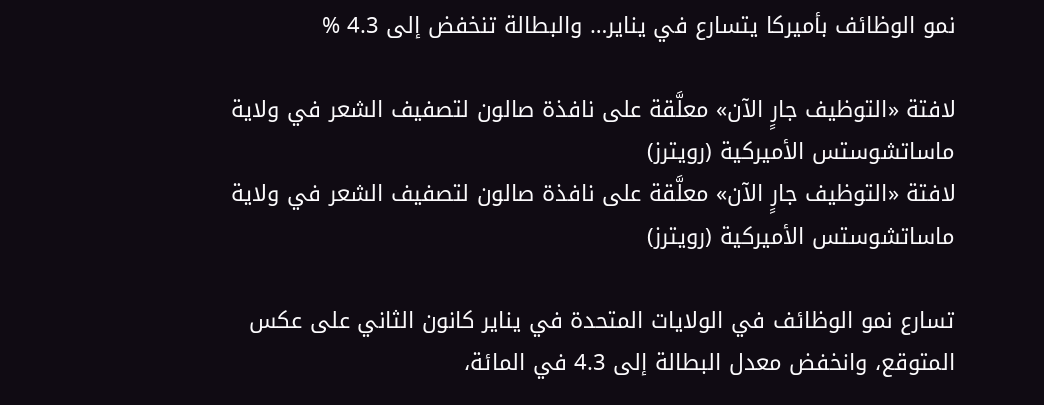نمو الوظائف بأميركا يتسارع في يناير… والبطالة تنخفض إلى 4.3 %

لافتة «التوظيف جارٍ الآن» معلَّقة على نافذة صالون لتصفيف الشعر في ولاية ماساتشوستس الأميركية (رويترز)
لافتة «التوظيف جارٍ الآن» معلَّقة على نافذة صالون لتصفيف الشعر في ولاية ماساتشوستس الأميركية (رويترز)

تسارع نمو الوظائف في الولايات المتحدة في يناير كانون الثاني على عكس المتوقع، وانخفض معدل البطالة إلى 4.3 في المائة،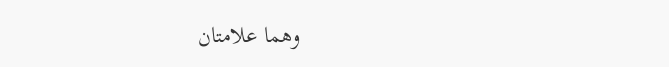وهما علامتان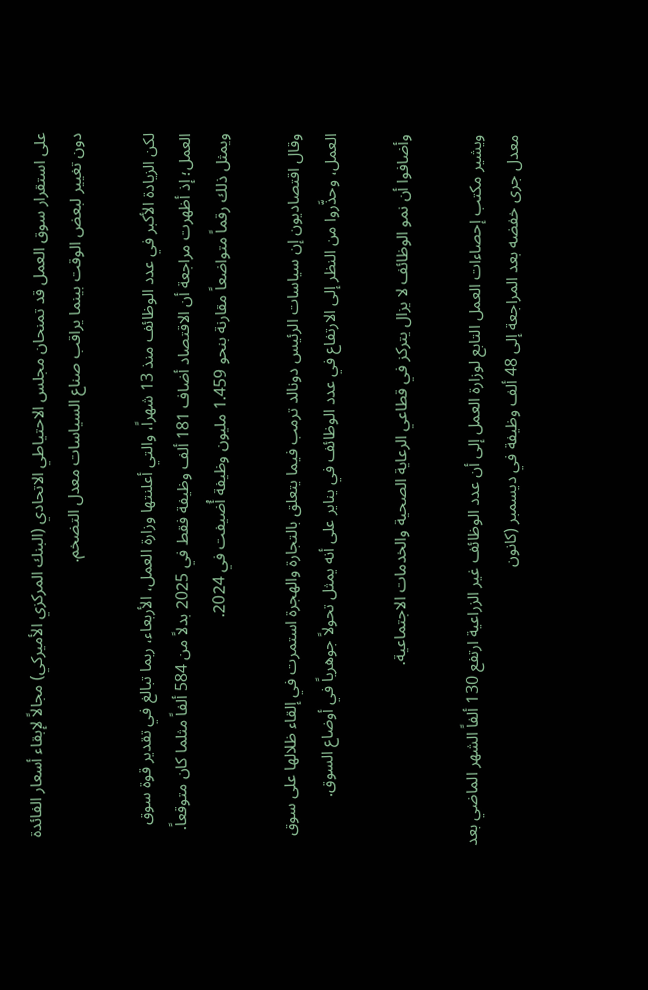على استقرار سوق العمل قد تمنحان مجلس الاحتياطي الاتحادي (البنك المركزي الأميركي) مجالاً لإبقاء أسعار الفائدة دون تغيير لبعض الوقت بينما يراقب صناع السياسات معدل التضخم.

لكن الزيادة الأكبر في عدد الوظائف منذ 13 شهراً، والتي أعلنتها وزارة العمل، الأربعاء، ‌ربما تبالغ في تقدير ‌قوة سوق العمل؛ إذ أظهرت مراجعة أن الاقتصاد أضاف 181 ألف وظيفة فقط في 2025 بدلاً من 584 ألفاً مثلما كان متوقعاً. ويمثل ذلك رقماً متواضعاً مقارنة بنحو 1.459 مليون وظيفة أُضيفت في 2024.

وقال اقتصاديون إن سياسات الرئيس دونالد ترمب فيما يتعلق بالتجارة والهجرة استمرت ‌في إلقاء ظلالها ‌على سوق العمل، وحذَّروا من النظر إلى الارتفاع في ‌عدد الوظائف في يناير ‌على أنه يمثل تحولاً جوهرياً في أوضاع السوق.

وأضافوا أن نمو الوظائف لا يزال يتركز في قطاعي الرعاية الصحية والخدمات الاجتماعية.

ويشير مكتب إحصاءات العمل التابع ‌لوزارة العمل إلى أن عدد الوظائف غير الزراعية ارتفع 130 ألفاً الشهر الماضي بعد معدل جرى خفضه بعد المراجعة إلى 48 ألف وظيفة في ديسمبر (كانون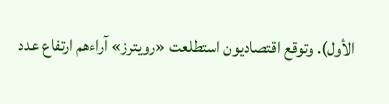الأول). وتوقع اقتصاديون استطلعت «رويترز» آراءهم ارتفاع عدد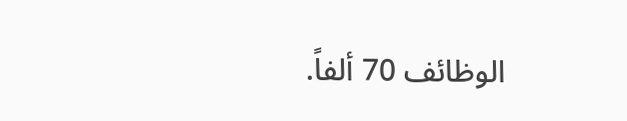الوظائف 70 ألفاً.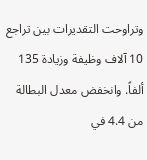وتراوحت التقديرات بين تراجع 10 آلاف وظيفة وزيادة 135 ألفاً. وانخفض معدل البطالة من 4.4 في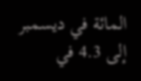المائة في ديسمبر إلى 4.3 في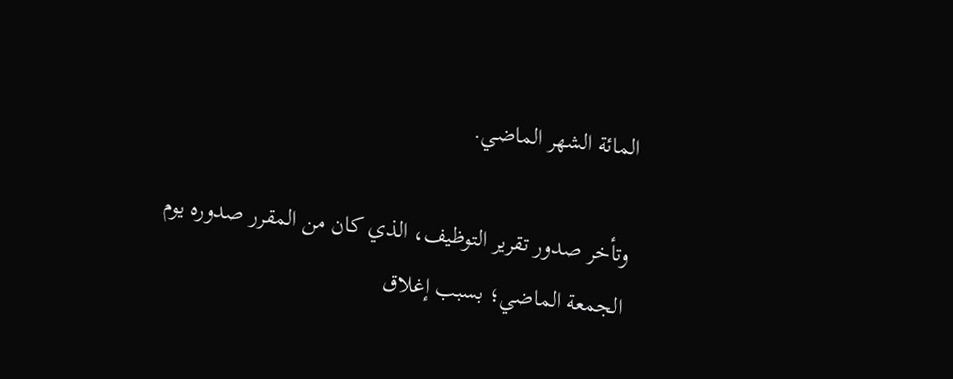المائة الشهر الماضي.

وتأخر صدور تقرير التوظيف، الذي كان من المقرر صدوره يوم الجمعة الماضي؛ بسبب إغلاق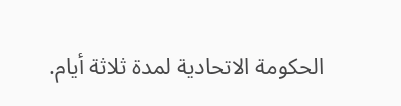الحكومة الاتحادية لمدة ثلاثة أيام.